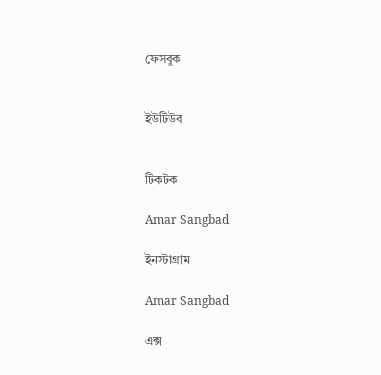ফেসবুক


ইউটিউব


টিকটক

Amar Sangbad

ইনস্টাগ্রাম

Amar Sangbad

এক্স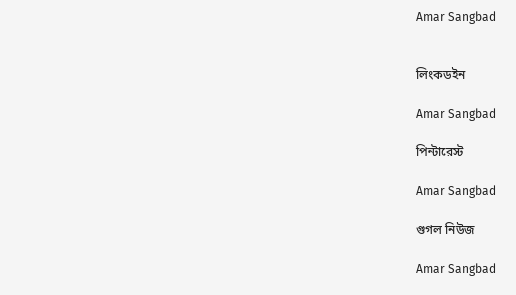Amar Sangbad


লিংকডইন

Amar Sangbad

পিন্টারেস্ট

Amar Sangbad

গুগল নিউজ

Amar Sangbad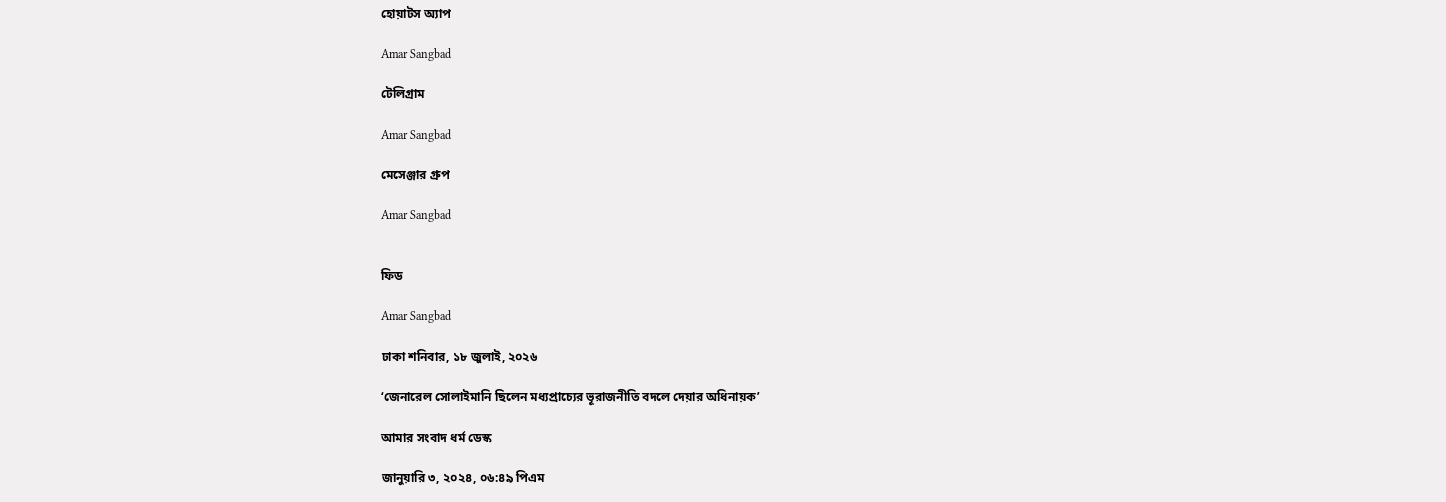হোয়াটস অ্যাপ

Amar Sangbad

টেলিগ্রাম

Amar Sangbad

মেসেঞ্জার গ্রুপ

Amar Sangbad


ফিড

Amar Sangbad

ঢাকা শনিবার, ১৮ জুলাই, ২০২৬

‘জেনারেল সোলাইমানি ছিলেন মধ্যপ্রাচ্যের ভূরাজনীতি বদলে দেয়ার অধিনায়ক’

আমার সংবাদ ধর্ম ডেস্ক

জানুয়ারি ৩, ২০২৪, ০৬:৪৯ পিএম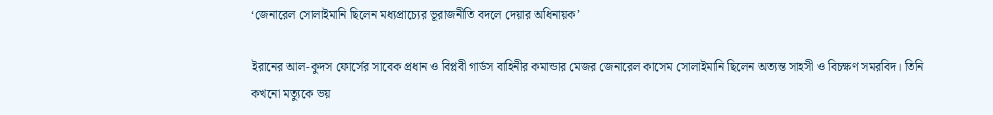‘জেনারেল সোলাইমানি ছিলেন মধ্যপ্রাচ্যের ভূরাজনীতি বদলে দেয়ার অধিনায়ক’

ইরানের আল-কুদস ফোর্সের সাবেক প্রধান ও বিপ্লবী গার্ডস বাহিনীর কমান্ডার মেজর জেনারেল কাসেম সোলাইমানি ছিলেন অত্যন্ত সাহসী ও বিচক্ষণ সমরবিদ। তিনি কখনো মত্যুকে ভয়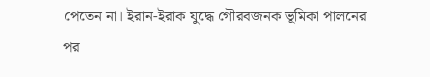পেতেন না। ইরান-ইরাক যুদ্ধে গৌরবজনক ভূমিকা পালনের পর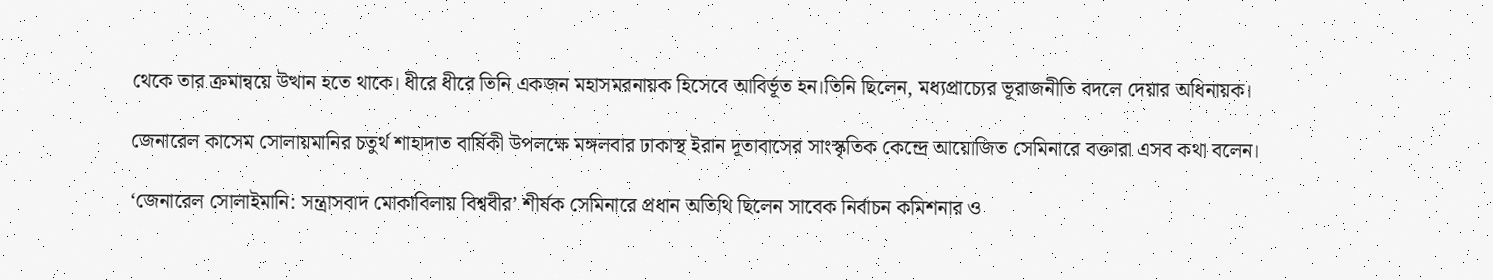থেকে তার ক্রমান্বয়ে উত্থান হতে থাকে। ধীরে ধীরে তিনি একজন মহাসমরনায়ক হিসেবে আবির্ভূত হন।তিনি ছিলেন, মধ্যপ্রাচ্যের ভূরাজনীতি বদলে দেয়ার অধিনায়ক।

জেনারেল কাসেম সোলায়মানির চতুর্থ শাহাদাত বার্ষিকী উপলক্ষে মঙ্গলবার ঢাকাস্থ ইরান দূতাবাসের সাংস্কৃতিক কেন্দ্রে আয়োজিত সেমিনারে বক্তারা এসব কথা বলেন।

‘জেনারেল সোলাইমানি: সন্ত্রাসবাদ মোকাবিলায় বিশ্ববীর’ শীর্ষক সেমিনারে প্রধান অতিথি ছিলেন সাবেক নির্বাচন কমিশনার ও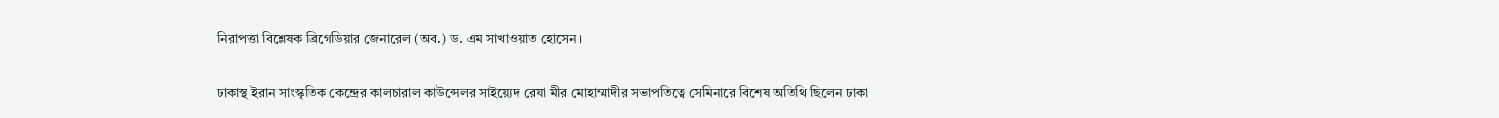নিরাপত্তা বিশ্লেষক ব্রিগেডিয়ার জেনারেল (অব.) ড. এম সাখাওয়াত হোসেন।

ঢাকাস্থ ইরান সাংস্কৃতিক কেন্দ্রের কালচারাল কাউন্সেলর সাইয়্যেদ রেযা মীর মোহাম্মাদীর সভাপতিত্বে সেমিনারে বিশেষ অতিথি ছিলেন ঢাকা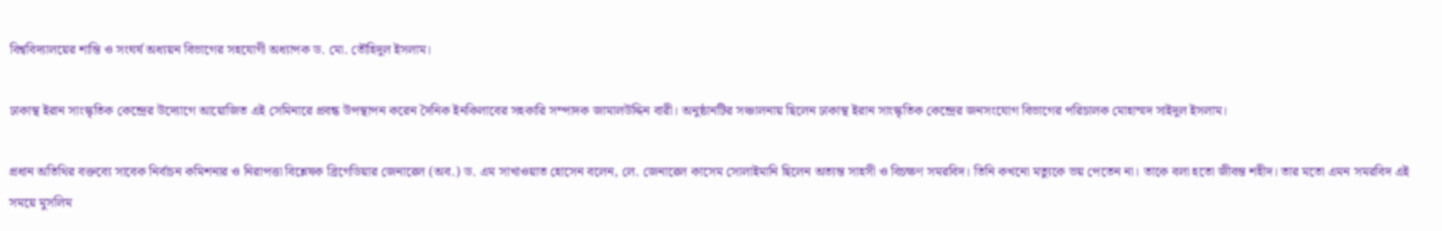বিশ্ববিদ্যালয়ের শান্তি ও সংঘর্ষ অধ্যয়ন বিভাগের সহযোগী অধ্যাপক ড. মো. তৌহিদুল ইসলাম।

ঢাকাস্থ ইরান সাংস্কৃতিক কেন্দ্রের উদ্যোগে আয়োজিত এই সেমিনারে প্রবন্ধ উপস্থাপন করেন দৈনিক ইনকিলাবের সহকারি সম্পাদক জামালউদ্দিন বারী। অনুষ্ঠানটির সঞ্চালনায় ছিলেন ঢাকাস্থ ইরান সাংস্কৃতিক কেন্দ্রের জনসংযোগ বিভাগের পরিচালক মোহাম্মদ সাইদুল ইসলাম।

প্রধান অতিথির বক্তব্যে সাবেক নির্বাচন কমিশনার ও নিরাপত্তা বিশ্লেষক ব্রিগেডিয়ার জেনারেল (অব.) ড. এম সাখাওয়াত হোসেন বলেন, লে. জেনারেল কাসেম সোলাইমানি ছিলেন অত্যন্ত সাহসী ও বিচক্ষণ সমরবিদ। তিনি কখনো মত্যুকে ভয় পেতেন না। তাকে বলা হতো জীবন্ত শহীদ। তার মতো এমন সমরবিদ এই সময়ে মুসলিম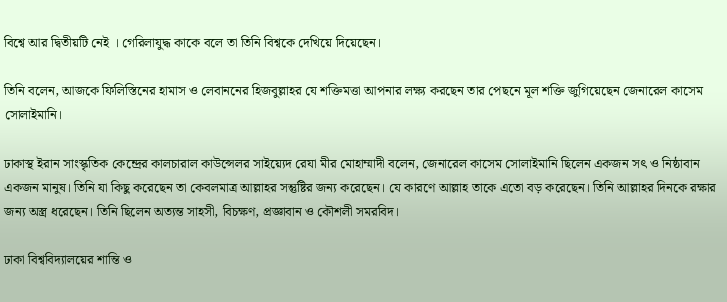বিশ্বে আর দ্বিতীয়টি নেই । গেরিলাযুদ্ধ কাকে বলে তা তিনি বিশ্বকে দেখিয়ে দিয়েছেন।

তিনি বলেন, আজকে ফিলিস্তিনের হামাস ও লেবাননের হিজবুল্লাহর যে শক্তিমত্তা আপনার লক্ষ্য করছেন তার পেছনে মূল শক্তি জুগিয়েছেন জেনারেল কাসেম সোলাইমানি।

ঢাকাস্থ ইরান সাংস্কৃতিক কেন্দ্রের কালচারাল কাউন্সেলর সাইয়্যেদ রেযা মীর মোহাম্মাদী বলেন, জেনারেল কাসেম সোলাইমানি ছিলেন একজন সৎ ও নিষ্ঠাবান  একজন মানুষ। তিনি যা কিছু করেছেন তা কেবলমাত্র আল্লাহর সন্তুষ্টির জন্য করেছেন। যে কারণে আল্লাহ তাকে এতো বড় করেছেন। তিনি আল্লাহর দিনকে রক্ষার জন্য অস্ত্র ধরেছেন। তিনি ছিলেন অত্যন্ত সাহসী, বিচক্ষণ, প্রজ্ঞাবান ও কৌশলী সমরবিদ।

ঢাকা বিশ্ববিদ্যালয়ের শান্তি ও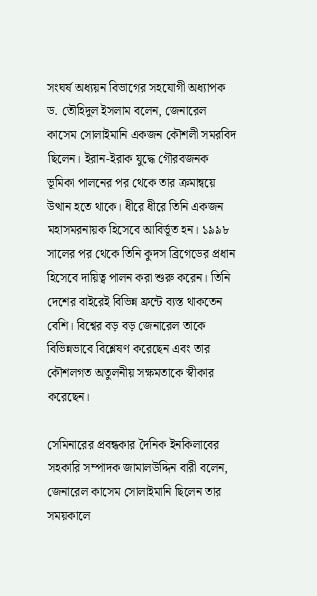সংঘর্ষ অধ্যয়ন বিভাগের সহযোগী অধ্যাপক ড. তৌহিদুল ইসলাম বলেন, জেনারেল কাসেম সোলাইমানি একজন কৌশলী সমরবিদ ছিলেন। ইরান-ইরাক যুদ্ধে গৌরবজনক ভূমিকা পালনের পর থেকে তার ক্রমান্বয়ে উত্থান হতে থাকে। ধীরে ধীরে তিনি একজন মহাসমরনায়ক হিসেবে আবির্ভূত হন। ১৯৯৮ সালের পর থেকে তিনি কুদস ব্রিগেডের প্রধান হিসেবে দায়িত্ব পালন করা শুরু করেন। তিনি দেশের বাইরেই বিভিন্ন ফ্রন্টে ব্যস্ত থাকতেন বেশি। বিশ্বের বড় বড় জেনারেল তাকে বিভিন্নভাবে বিশ্লেষণ করেছেন এবং তার কৌশলগত অতুলনীয় সক্ষমতাকে স্বীকার করেছেন।

সেমিনারের প্রবন্ধকার দৈনিক ইনকিলাবের সহকারি সম্পাদক জামালউদ্দিন বারী বলেন, জেনারেল কাসেম সোলাইমানি ছিলেন তার সময়কালে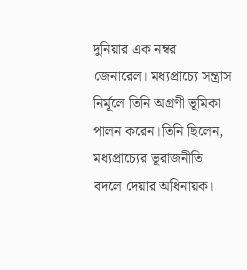দুনিয়ার এক নম্বর জেনারেল। মধ্যপ্রাচ্যে সন্ত্রাস নির্মূলে তিনি অগ্রণী ভূমিকা পালন করেন।তিনি ছিলেন, মধ্যপ্রাচ্যের ভূরাজনীতি বদলে দেয়ার অধিনায়ক।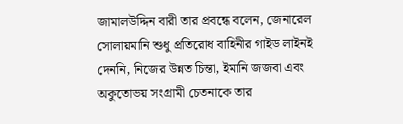জামালউদ্দিন বারী তার প্রবন্ধে বলেন, জেনারেল সোলায়মানি শুধু প্রতিরোধ বাহিনীর গাইড লাইনই দেননি, নিজের উন্নত চিন্তা, ইমানি জজবা এবং অকুতোভয় সংগ্রামী চেতনাকে তার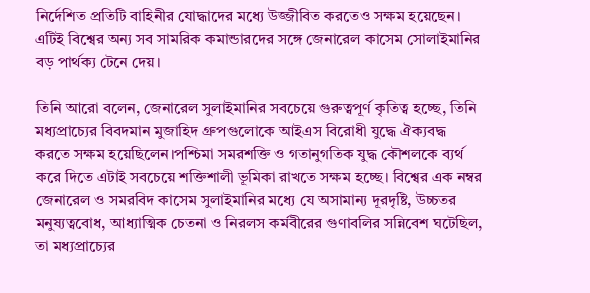নির্দেশিত প্রতিটি বাহিনীর যোদ্ধাদের মধ্যে উজ্জীবিত করতেও সক্ষম হয়েছেন। এটিই বিশ্বের অন্য সব সামরিক কমান্ডারদের সঙ্গে জেনারেল কাসেম সোলাইমানির বড় পার্থক্য টেনে দেয়।

তিনি আরো বলেন, জেনারেল সুলাইমানির সবচেয়ে গুরুত্বপূর্ণ কৃতিত্ব হচ্ছে, তিনি মধ্যপ্রাচ্যের বিবদমান মুজাহিদ গ্রুপগুলোকে আইএস বিরোধী যুদ্ধে ঐক্যবদ্ধ করতে সক্ষম হয়েছিলেন।পশ্চিমা সমরশক্তি ও গতানুগতিক যুদ্ধ কৌশলকে ব্যর্থ করে দিতে এটাই সবচেয়ে শক্তিশালী ভূমিকা রাখতে সক্ষম হচ্ছে। বিশ্বের এক নম্বর জেনারেল ও সমরবিদ কাসেম সুলাইমানির মধ্যে যে অসামান্য দূরদৃষ্টি, উচ্চতর মনুষ্যত্ববোধ, আধ্যাত্মিক চেতনা ও নিরলস কর্মবীরের গুণাবলির সন্নিবেশ ঘটেছিল, তা মধ্যপ্রাচ্যের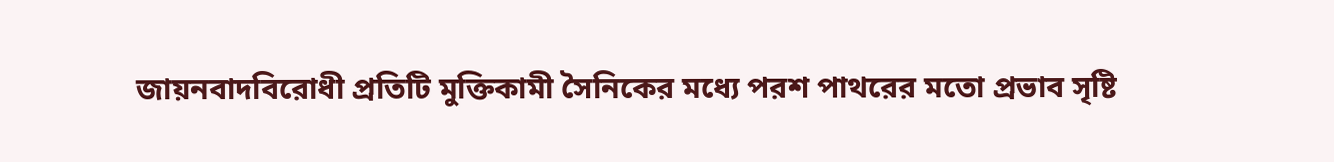জায়নবাদবিরোধী প্রতিটি মুক্তিকামী সৈনিকের মধ্যে পরশ পাথরের মতো প্রভাব সৃষ্টি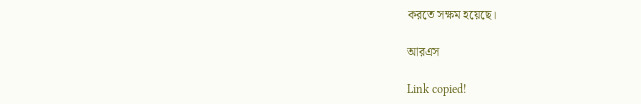করতে সক্ষম হয়েছে।

আরএস

Link copied!